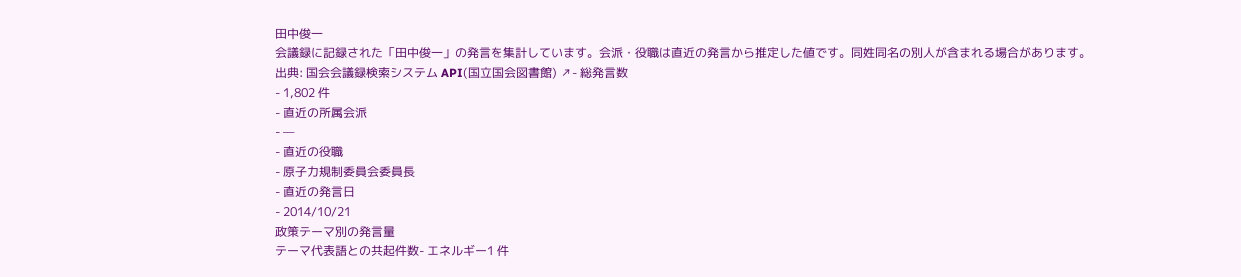田中俊一
会議録に記録された「田中俊一」の発言を集計しています。会派・役職は直近の発言から推定した値です。同姓同名の別人が含まれる場合があります。
出典: 国会会議録検索システム API(国立国会図書館) ↗- 総発言数
- 1,802 件
- 直近の所属会派
- —
- 直近の役職
- 原子力規制委員会委員長
- 直近の発言日
- 2014/10/21
政策テーマ別の発言量
テーマ代表語との共起件数- エネルギー1 件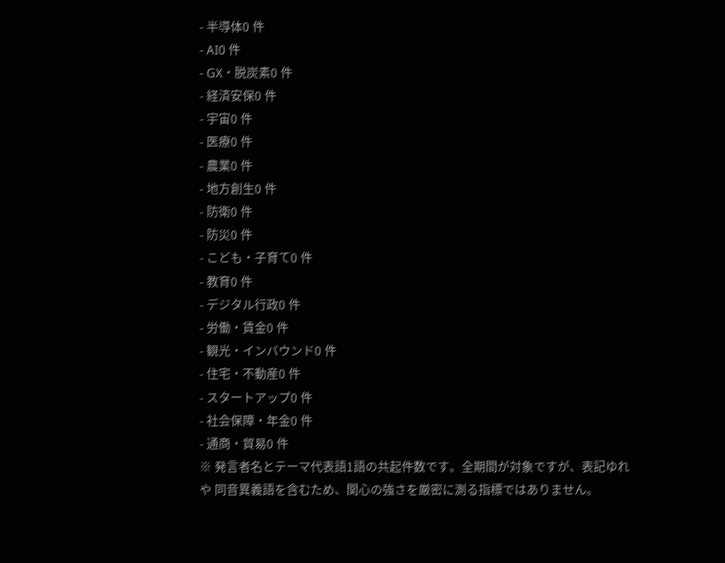- 半導体0 件
- AI0 件
- GX・脱炭素0 件
- 経済安保0 件
- 宇宙0 件
- 医療0 件
- 農業0 件
- 地方創生0 件
- 防衛0 件
- 防災0 件
- こども・子育て0 件
- 教育0 件
- デジタル行政0 件
- 労働・賃金0 件
- 観光・インバウンド0 件
- 住宅・不動産0 件
- スタートアップ0 件
- 社会保障・年金0 件
- 通商・貿易0 件
※ 発言者名とテーマ代表語1語の共起件数です。全期間が対象ですが、表記ゆれや 同音異義語を含むため、関心の強さを厳密に測る指標ではありません。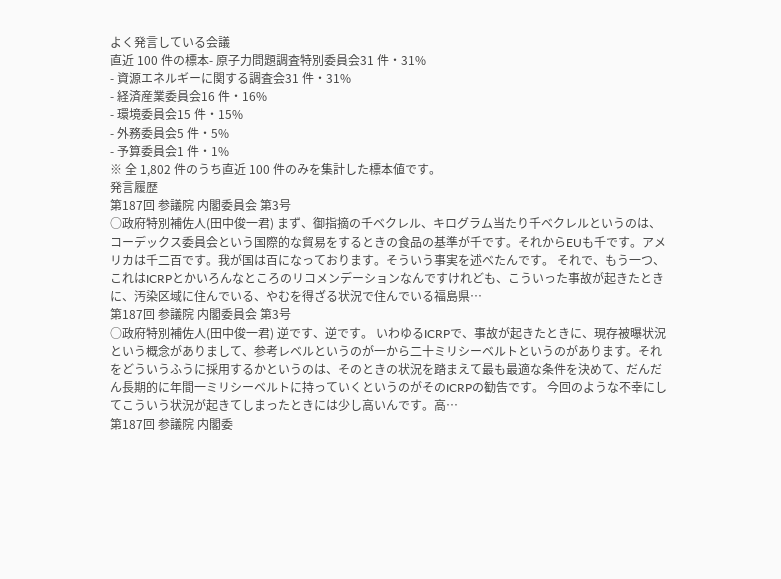よく発言している会議
直近 100 件の標本- 原子力問題調査特別委員会31 件・31%
- 資源エネルギーに関する調査会31 件・31%
- 経済産業委員会16 件・16%
- 環境委員会15 件・15%
- 外務委員会5 件・5%
- 予算委員会1 件・1%
※ 全 1,802 件のうち直近 100 件のみを集計した標本値です。
発言履歴
第187回 参議院 内閣委員会 第3号
○政府特別補佐人(田中俊一君) まず、御指摘の千ベクレル、キログラム当たり千ベクレルというのは、コーデックス委員会という国際的な貿易をするときの食品の基準が千です。それからEUも千です。アメリカは千二百です。我が国は百になっております。そういう事実を述べたんです。 それで、もう一つ、これはICRPとかいろんなところのリコメンデーションなんですけれども、こういった事故が起きたときに、汚染区域に住んでいる、やむを得ざる状況で住んでいる福島県…
第187回 参議院 内閣委員会 第3号
○政府特別補佐人(田中俊一君) 逆です、逆です。 いわゆるICRPで、事故が起きたときに、現存被曝状況という概念がありまして、参考レベルというのが一から二十ミリシーベルトというのがあります。それをどういうふうに採用するかというのは、そのときの状況を踏まえて最も最適な条件を決めて、だんだん長期的に年間一ミリシーベルトに持っていくというのがそのICRPの勧告です。 今回のような不幸にしてこういう状況が起きてしまったときには少し高いんです。高…
第187回 参議院 内閣委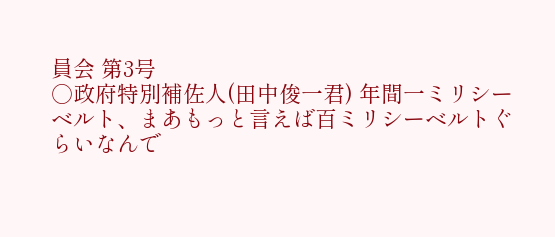員会 第3号
○政府特別補佐人(田中俊一君) 年間一ミリシーベルト、まあもっと言えば百ミリシーベルトぐらいなんで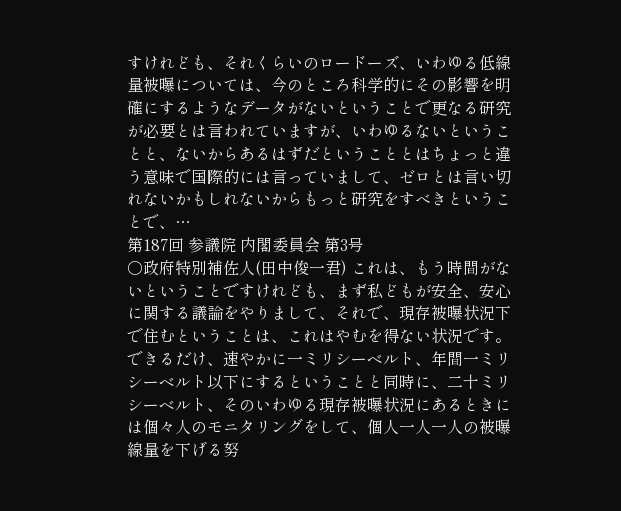すけれども、それくらいのロードーズ、いわゆる低線量被曝については、今のところ科学的にその影響を明確にするようなデータがないということで更なる研究が必要とは言われていますが、いわゆるないということと、ないからあるはずだということとはちょっと違う意味で国際的には言っていまして、ゼロとは言い切れないかもしれないからもっと研究をすべきということで、…
第187回 参議院 内閣委員会 第3号
○政府特別補佐人(田中俊一君) これは、もう時間がないということですけれども、まず私どもが安全、安心に関する議論をやりまして、それで、現存被曝状況下で住むということは、これはやむを得ない状況です。できるだけ、速やかに一ミリシーベルト、年間一ミリシーベルト以下にするということと同時に、二十ミリシーベルト、そのいわゆる現存被曝状況にあるときには個々人のモニタリングをして、個人一人一人の被曝線量を下げる努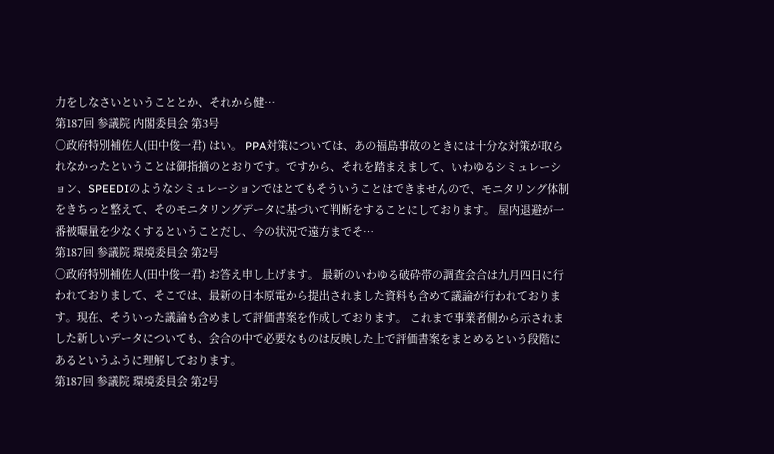力をしなさいということとか、それから健…
第187回 参議院 内閣委員会 第3号
○政府特別補佐人(田中俊一君) はい。 PPA対策については、あの福島事故のときには十分な対策が取られなかったということは御指摘のとおりです。ですから、それを踏まえまして、いわゆるシミュレーション、SPEEDIのようなシミュレーションではとてもそういうことはできませんので、モニタリング体制をきちっと整えて、そのモニタリングデータに基づいて判断をすることにしております。 屋内退避が一番被曝量を少なくするということだし、今の状況で遠方までそ…
第187回 参議院 環境委員会 第2号
○政府特別補佐人(田中俊一君) お答え申し上げます。 最新のいわゆる破砕帯の調査会合は九月四日に行われておりまして、そこでは、最新の日本原電から提出されました資料も含めて議論が行われております。現在、そういった議論も含めまして評価書案を作成しております。 これまで事業者側から示されました新しいデータについても、会合の中で必要なものは反映した上で評価書案をまとめるという段階にあるというふうに理解しております。
第187回 参議院 環境委員会 第2号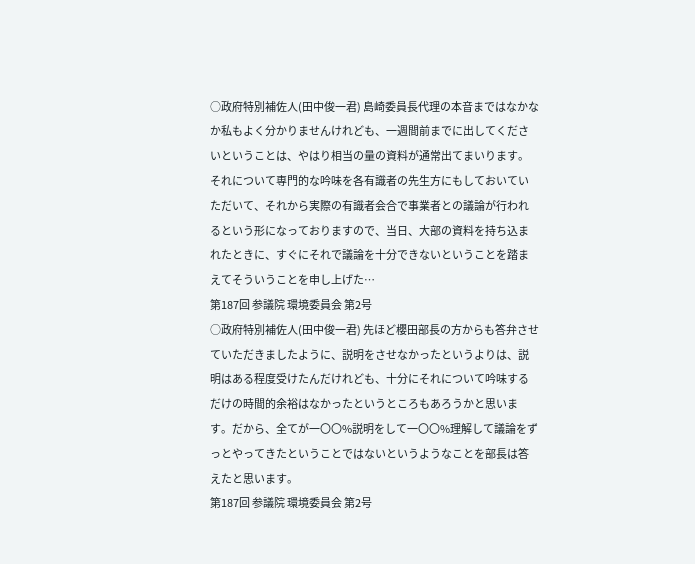○政府特別補佐人(田中俊一君) 島崎委員長代理の本音まではなかなか私もよく分かりませんけれども、一週間前までに出してくださいということは、やはり相当の量の資料が通常出てまいります。それについて専門的な吟味を各有識者の先生方にもしておいていただいて、それから実際の有識者会合で事業者との議論が行われるという形になっておりますので、当日、大部の資料を持ち込まれたときに、すぐにそれで議論を十分できないということを踏まえてそういうことを申し上げた…
第187回 参議院 環境委員会 第2号
○政府特別補佐人(田中俊一君) 先ほど櫻田部長の方からも答弁させていただきましたように、説明をさせなかったというよりは、説明はある程度受けたんだけれども、十分にそれについて吟味するだけの時間的余裕はなかったというところもあろうかと思います。だから、全てが一〇〇%説明をして一〇〇%理解して議論をずっとやってきたということではないというようなことを部長は答えたと思います。
第187回 参議院 環境委員会 第2号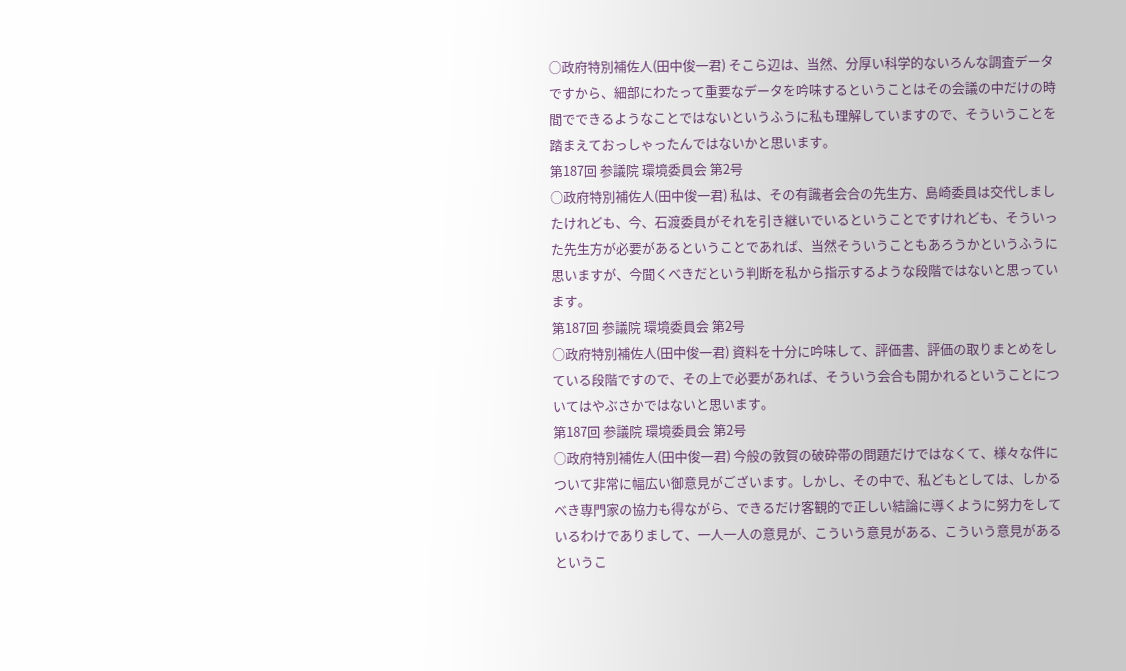○政府特別補佐人(田中俊一君) そこら辺は、当然、分厚い科学的ないろんな調査データですから、細部にわたって重要なデータを吟味するということはその会議の中だけの時間でできるようなことではないというふうに私も理解していますので、そういうことを踏まえておっしゃったんではないかと思います。
第187回 参議院 環境委員会 第2号
○政府特別補佐人(田中俊一君) 私は、その有識者会合の先生方、島崎委員は交代しましたけれども、今、石渡委員がそれを引き継いでいるということですけれども、そういった先生方が必要があるということであれば、当然そういうこともあろうかというふうに思いますが、今聞くべきだという判断を私から指示するような段階ではないと思っています。
第187回 参議院 環境委員会 第2号
○政府特別補佐人(田中俊一君) 資料を十分に吟味して、評価書、評価の取りまとめをしている段階ですので、その上で必要があれば、そういう会合も開かれるということについてはやぶさかではないと思います。
第187回 参議院 環境委員会 第2号
○政府特別補佐人(田中俊一君) 今般の敦賀の破砕帯の問題だけではなくて、様々な件について非常に幅広い御意見がございます。しかし、その中で、私どもとしては、しかるべき専門家の協力も得ながら、できるだけ客観的で正しい結論に導くように努力をしているわけでありまして、一人一人の意見が、こういう意見がある、こういう意見があるというこ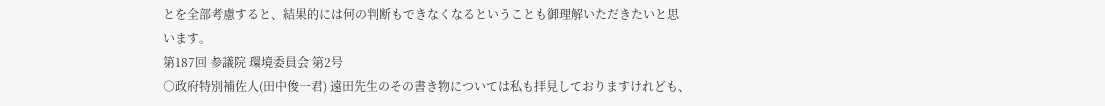とを全部考慮すると、結果的には何の判断もできなくなるということも御理解いただきたいと思います。
第187回 参議院 環境委員会 第2号
○政府特別補佐人(田中俊一君) 遠田先生のその書き物については私も拝見しておりますけれども、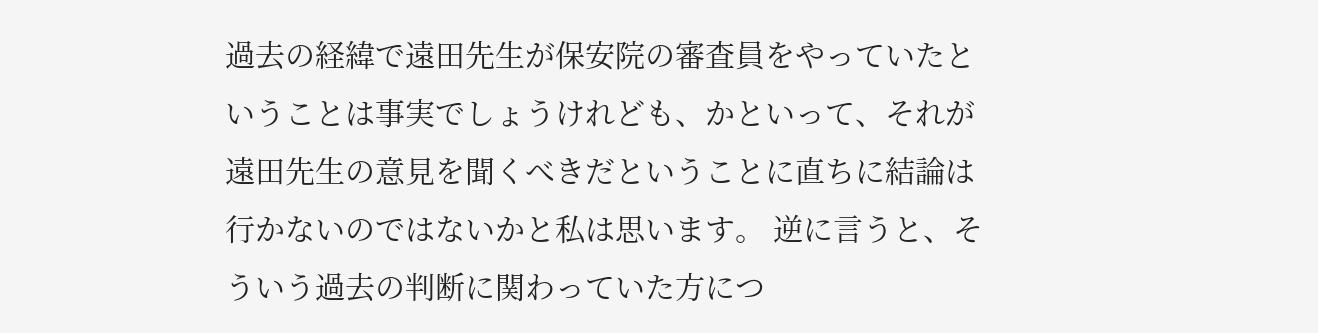過去の経緯で遠田先生が保安院の審査員をやっていたということは事実でしょうけれども、かといって、それが遠田先生の意見を聞くべきだということに直ちに結論は行かないのではないかと私は思います。 逆に言うと、そういう過去の判断に関わっていた方につ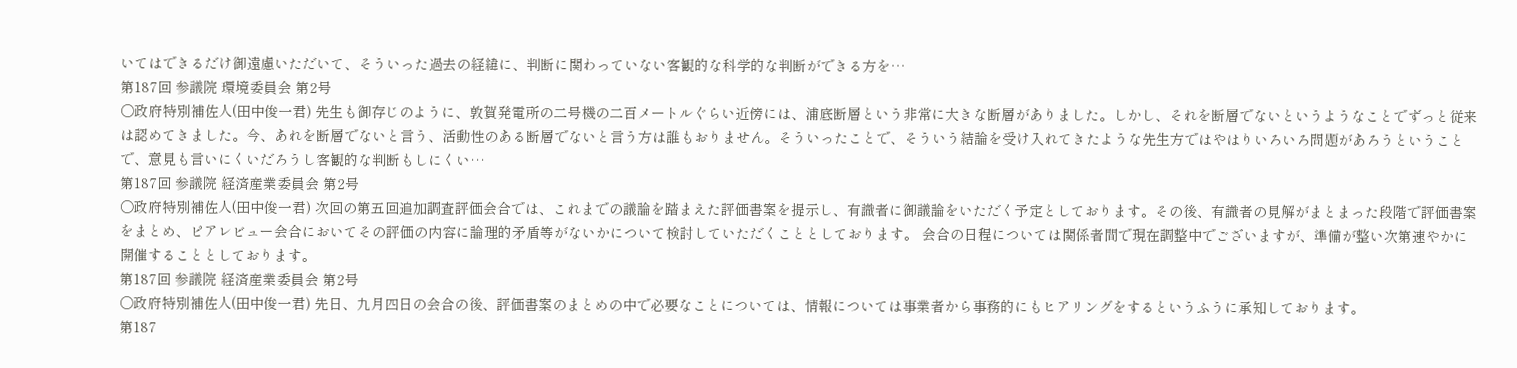いてはできるだけ御遠慮いただいて、そういった過去の経緯に、判断に関わっていない客観的な科学的な判断ができる方を…
第187回 参議院 環境委員会 第2号
○政府特別補佐人(田中俊一君) 先生も御存じのように、敦賀発電所の二号機の二百メートルぐらい近傍には、浦底断層という非常に大きな断層がありました。しかし、それを断層でないというようなことでずっと従来は認めてきました。今、あれを断層でないと言う、活動性のある断層でないと言う方は誰もおりません。そういったことで、そういう結論を受け入れてきたような先生方ではやはりいろいろ問題があろうということで、意見も言いにくいだろうし客観的な判断もしにくい…
第187回 参議院 経済産業委員会 第2号
○政府特別補佐人(田中俊一君) 次回の第五回追加調査評価会合では、これまでの議論を踏まえた評価書案を提示し、有識者に御議論をいただく予定としております。その後、有識者の見解がまとまった段階で評価書案をまとめ、ピアレビュー会合においてその評価の内容に論理的矛盾等がないかについて検討していただくこととしております。 会合の日程については関係者間で現在調整中でございますが、準備が整い次第速やかに開催することとしております。
第187回 参議院 経済産業委員会 第2号
○政府特別補佐人(田中俊一君) 先日、九月四日の会合の後、評価書案のまとめの中で必要なことについては、情報については事業者から事務的にもヒアリングをするというふうに承知しております。
第187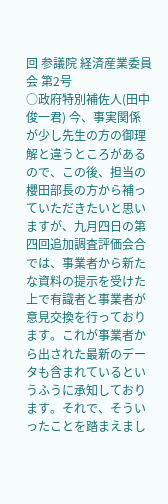回 参議院 経済産業委員会 第2号
○政府特別補佐人(田中俊一君) 今、事実関係が少し先生の方の御理解と違うところがあるので、この後、担当の櫻田部長の方から補っていただきたいと思いますが、九月四日の第四回追加調査評価会合では、事業者から新たな資料の提示を受けた上で有識者と事業者が意見交換を行っております。これが事業者から出された最新のデータも含まれているというふうに承知しております。それで、そういったことを踏まえまし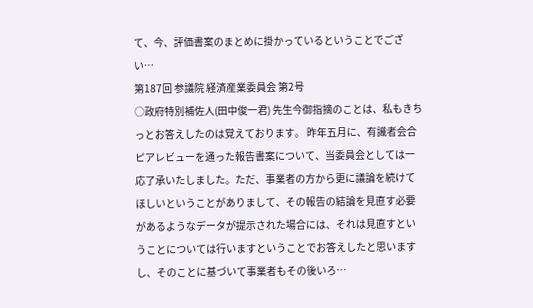て、今、評価書案のまとめに掛かっているということでござい…
第187回 参議院 経済産業委員会 第2号
○政府特別補佐人(田中俊一君) 先生今御指摘のことは、私もきちっとお答えしたのは覚えております。 昨年五月に、有識者会合ピアレビューを通った報告書案について、当委員会としては一応了承いたしました。ただ、事業者の方から更に議論を続けてほしいということがありまして、その報告の結論を見直す必要があるようなデータが提示された場合には、それは見直すということについては行いますということでお答えしたと思いますし、そのことに基づいて事業者もその後いろ…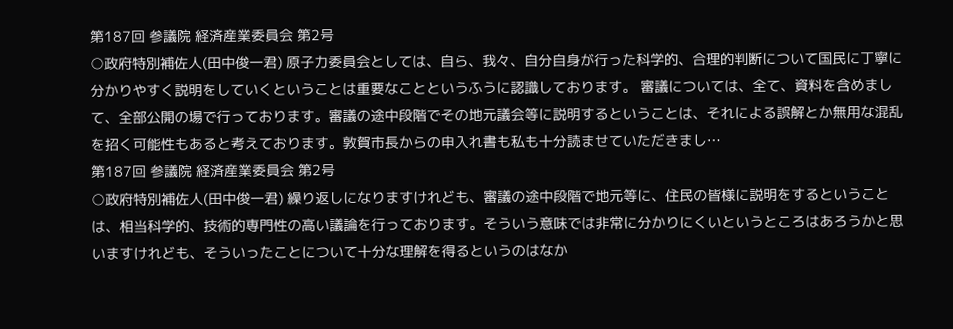第187回 参議院 経済産業委員会 第2号
○政府特別補佐人(田中俊一君) 原子力委員会としては、自ら、我々、自分自身が行った科学的、合理的判断について国民に丁寧に分かりやすく説明をしていくということは重要なことというふうに認識しております。 審議については、全て、資料を含めまして、全部公開の場で行っております。審議の途中段階でその地元議会等に説明するということは、それによる誤解とか無用な混乱を招く可能性もあると考えております。敦賀市長からの申入れ書も私も十分読ませていただきまし…
第187回 参議院 経済産業委員会 第2号
○政府特別補佐人(田中俊一君) 繰り返しになりますけれども、審議の途中段階で地元等に、住民の皆様に説明をするということは、相当科学的、技術的専門性の高い議論を行っております。そういう意味では非常に分かりにくいというところはあろうかと思いますけれども、そういったことについて十分な理解を得るというのはなか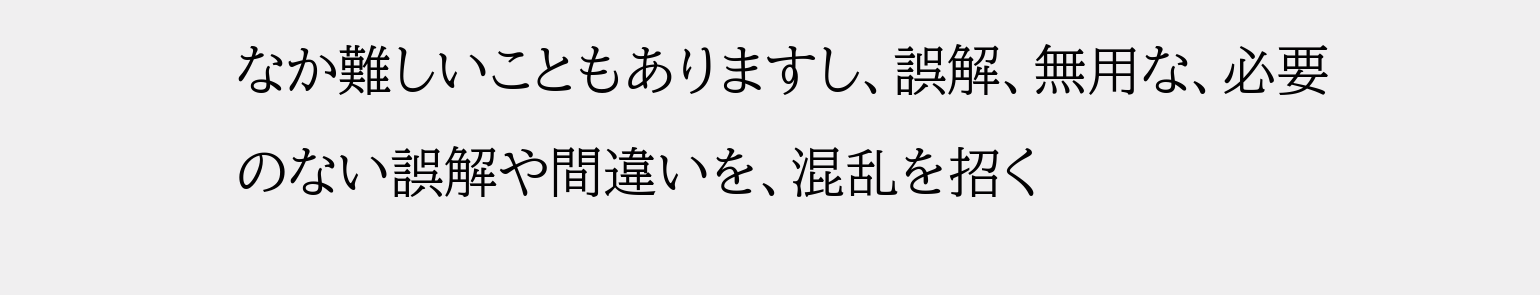なか難しいこともありますし、誤解、無用な、必要のない誤解や間違いを、混乱を招く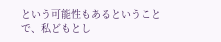という可能性もあるということで、私どもとし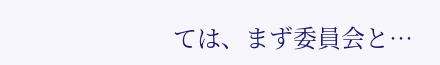ては、まず委員会と…